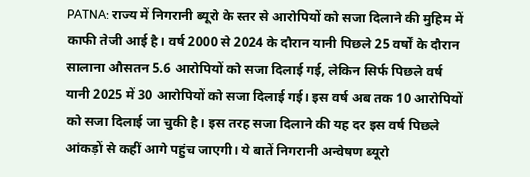PATNA: राज्य में निगरानी ब्यूरो के स्तर से आरोपियों को सजा दिलाने की मुहिम में काफी तेजी आई है। वर्ष 2000 से 2024 के दौरान यानी पिछले 25 वर्षों के दौरान सालाना औसतन 5.6 आरोपियों को सजा दिलाई गई, लेकिन सिर्फ पिछले वर्ष यानी 2025 में 30 आरोपियों को सजा दिलाई गई। इस वर्ष अब तक 10 आरोपियों को सजा दिलाई जा चुकी है। इस तरह सजा दिलाने की यह दर इस वर्ष पिछले आंकड़ों से कहीं आगे पहुंच जाएगी। ये बातें निगरानी अन्वेषण ब्यूरो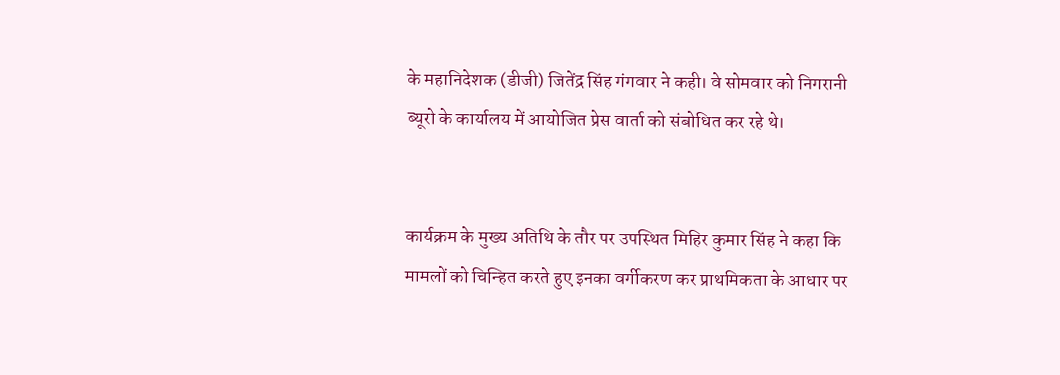के महानिदेशक (डीजी) जितेंद्र सिंह गंगवार ने कही। वे सोमवार को निगरानी ब्यूरो के कार्यालय में आयोजित प्रेस वार्ता को संबोधित कर रहे थे।


कार्यक्रम के मुख्य अतिथि के तौर पर उपस्थित मिहिर कुमार सिंह ने कहा कि मामलों को चिन्हित करते हुए इनका वर्गीकरण कर प्राथमिकता के आधार पर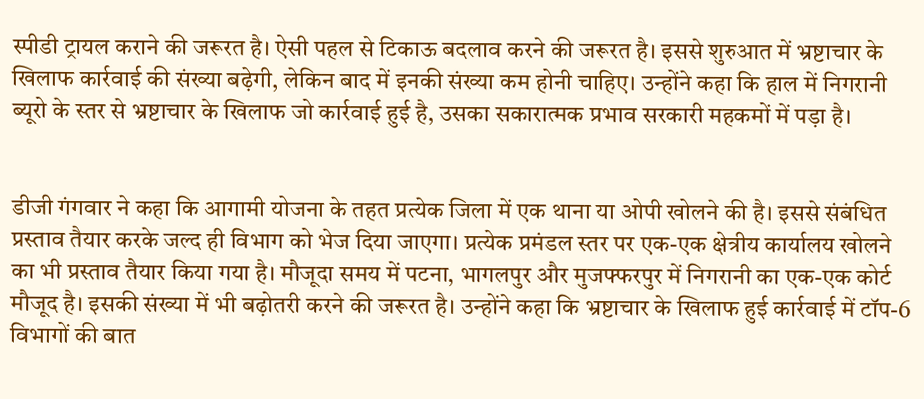स्पीडी ट्रायल कराने की जरूरत है। ऐसी पहल से टिकाऊ बदलाव करने की जरूरत है। इससे शुरुआत में भ्रष्टाचार के खिलाफ कार्रवाई की संख्या बढ़ेगी, लेकिन बाद में इनकी संख्या कम होनी चाहिए। उन्होंने कहा कि हाल में निगरानी ब्यूरो के स्तर से भ्रष्टाचार के खिलाफ जो कार्रवाई हुई है, उसका सकारात्मक प्रभाव सरकारी महकमों में पड़ा है।


डीजी गंगवार ने कहा कि आगामी योजना के तहत प्रत्येक जिला में एक थाना या ओपी खोलने की है। इससे संबंधित प्रस्ताव तैयार करके जल्द ही विभाग को भेज दिया जाएगा। प्रत्येक प्रमंडल स्तर पर एक-एक क्षेत्रीय कार्यालय खोलने का भी प्रस्ताव तैयार किया गया है। मौजूदा समय में पटना, भागलपुर और मुजफ्फरपुर में निगरानी का एक-एक कोर्ट मौजूद है। इसकी संख्या में भी बढ़ोतरी करने की जरूरत है। उन्होंने कहा कि भ्रष्टाचार के खिलाफ हुई कार्रवाई में टॉप-6 विभागों की बात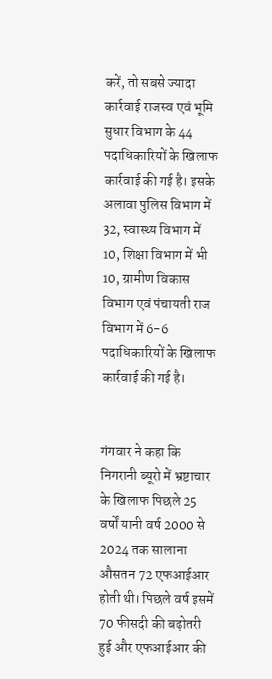करें, तो सबसे ज्यादा कार्रवाई राजस्व एवं भूमि सुधार विभाग के 44 पदाधिकारियों के खिलाफ कार्रवाई की गई है। इसके अलावा पुलिस विभाग में 32, स्वास्थ्य विभाग में 10, शिक्षा विभाग में भी 10, ग्रामीण विकास विभाग एवं पंचायती राज विभाग में 6-6 पदाधिकारियों के खिलाफ कार्रवाई की गई है।


गंगवार ने कहा कि निगरानी ब्यूरो में भ्रष्टाचार के खिलाफ पिछले 25 वर्षों यानी वर्ष 2000 से 2024 तक सालाना औसतन 72 एफआईआर होती थी। पिछले वर्ष इसमें 70 फीसदी की बढ़ोतरी हुई और एफआईआर की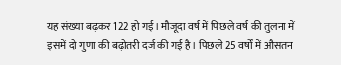यह संख्या बढ़कर 122 हो गई। मौजूदा वर्ष में पिछले वर्ष की तुलना में इसमें दो गुणा की बढ़ोतरी दर्ज की गई है। पिछले 25 वर्षों में औसतन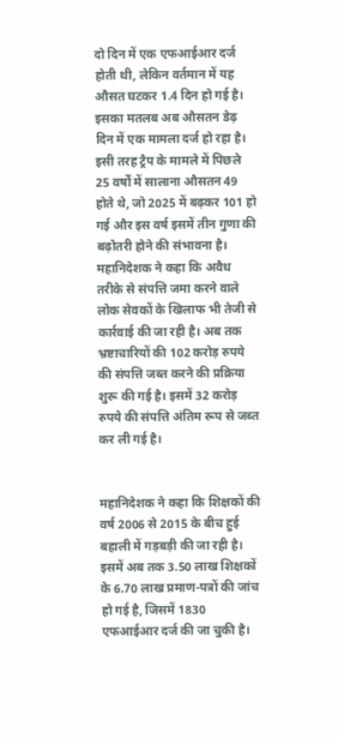दो दिन में एक एफआईआर दर्ज होती थी, लेकिन वर्तमान में यह औसत घटकर 1.4 दिन हो गई है। इसका मतलब अब औसतन डेढ़ दिन में एक मामला दर्ज हो रहा है। इसी तरह ट्रैप के मामले में पिछले 25 वर्षों में सालाना औसतन 49 होते थे, जो 2025 में बढ़कर 101 हो गई और इस वर्ष इसमें तीन गुणा की बढ़ोतरी होने की संभावना है। महानिदेशक ने कहा कि अवैध तरीके से संपत्ति जमा करने वाले लोक सेवकों के खिलाफ भी तेजी से कार्रवाई की जा रही है। अब तक भ्रष्टाचारियों की 102 करोड़ रुपये की संपत्ति जब्त करने की प्रक्रिया शुरू की गई है। इसमें 32 करोड़ रुपये की संपत्ति अंतिम रूप से जब्त कर ली गई है।


महानिदेशक ने कहा कि शिक्षकों की वर्ष 2006 से 2015 के बीच हुई बहाली में गड़बड़ी की जा रही है। इसमें अब तक 3.50 लाख शिक्षकों के 6.70 लाख प्रमाण-पत्रों की जांच हो गई है, जिसमें 1830 एफआईआर दर्ज की जा चुकी है।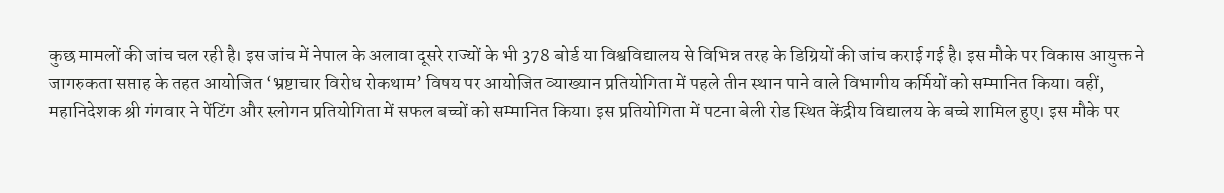कुछ मामलों की जांच चल रही है। इस जांच में नेपाल के अलावा दूसरे राज्यों के भी 378 बोर्ड या विश्वविद्यालय से विभिन्न तरह के डिग्रियों की जांच कराई गई है। इस मौके पर विकास आयुक्त ने जागरुकता सप्ताह के तहत आयोजित ‘भ्रष्टाचार विरोध रोकथाम’ विषय पर आयोजित व्याख्यान प्रतियोगिता में पहले तीन स्थान पाने वाले विभागीय कर्मियों को सम्मानित किया। वहीं, महानिदेशक श्री गंगवार ने पेंटिंग और स्लोगन प्रतियोगिता में सफल बच्चों को सम्मानित किया। इस प्रतियोगिता में पटना बेली रोड स्थित केंद्रीय विद्यालय के बच्चे शामिल हुए। इस मौके पर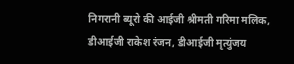निगरानी ब्यूरो की आईजी श्रीमती गरिमा मलिक, डीआईजी राकेश रंजन, डीआईजी मृत्युंजय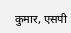कुमार, एसपी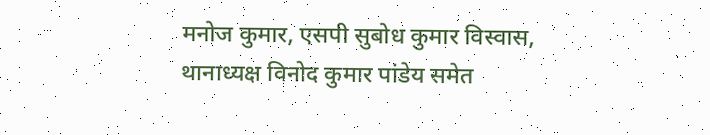मनोज कुमार, एसपी सुबोध कुमार विस्वास, थानाध्यक्ष विनोद कुमार पांडेय समेत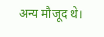अन्य मौजूद थे।